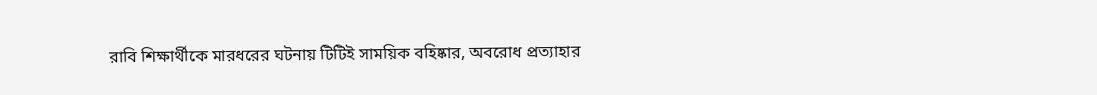রাবি শিক্ষার্থীকে মারধরের ঘটনায় টিটিই সাময়িক বহিষ্কার, অবরোধ প্রত্যাহার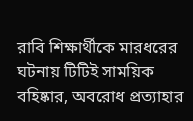রাবি শিক্ষার্থীকে মারধরের ঘটনায় টিটিই সাময়িক বহিষ্কার, অবরোধ প্রত্যাহার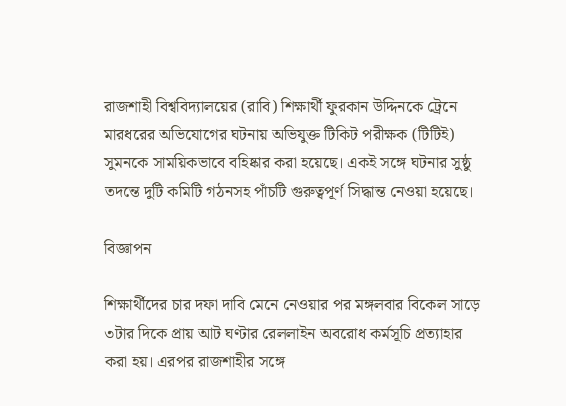রাজশাহী বিশ্ববিদ্যালয়ের (রাবি) শিক্ষার্থী ফুরকান উদ্দিনকে ট্রেনে মারধরের অভিযোগের ঘটনায় অভিযুক্ত টিকিট পরীক্ষক (টিটিই) সুমনকে সাময়িকভাবে বহিষ্কার করা হয়েছে। একই সঙ্গে ঘটনার সুষ্ঠু তদন্তে দুটি কমিটি গঠনসহ পাঁচটি গুরুত্বপূর্ণ সিদ্ধান্ত নেওয়া হয়েছে।

বিজ্ঞাপন

শিক্ষার্থীদের চার দফা দাবি মেনে নেওয়ার পর মঙ্গলবার বিকেল সাড়ে ৩টার দিকে প্রায় আট ঘণ্টার রেললাইন অবরোধ কর্মসূচি প্রত্যাহার করা হয়। এরপর রাজশাহীর সঙ্গে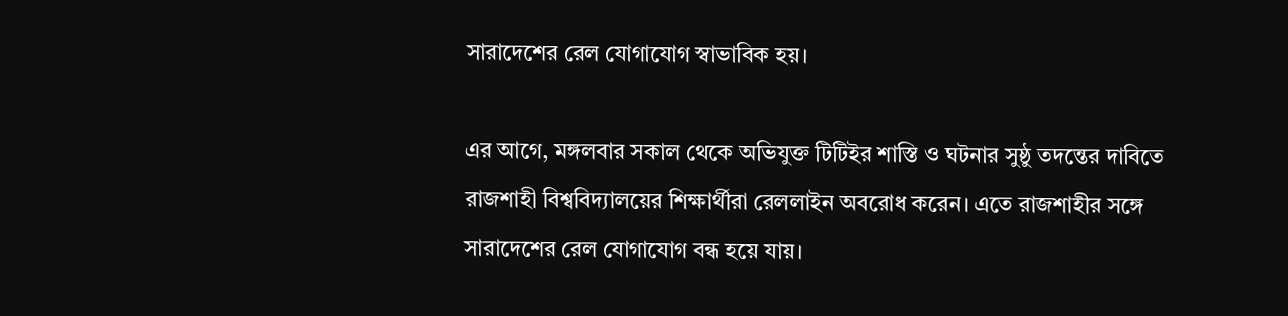সারাদেশের রেল যোগাযোগ স্বাভাবিক হয়।

এর আগে, মঙ্গলবার সকাল থেকে অভিযুক্ত টিটিইর শাস্তি ও ঘটনার সুষ্ঠু তদন্তের দাবিতে রাজশাহী বিশ্ববিদ্যালয়ের শিক্ষার্থীরা রেললাইন অবরোধ করেন। এতে রাজশাহীর সঙ্গে সারাদেশের রেল যোগাযোগ বন্ধ হয়ে যায়।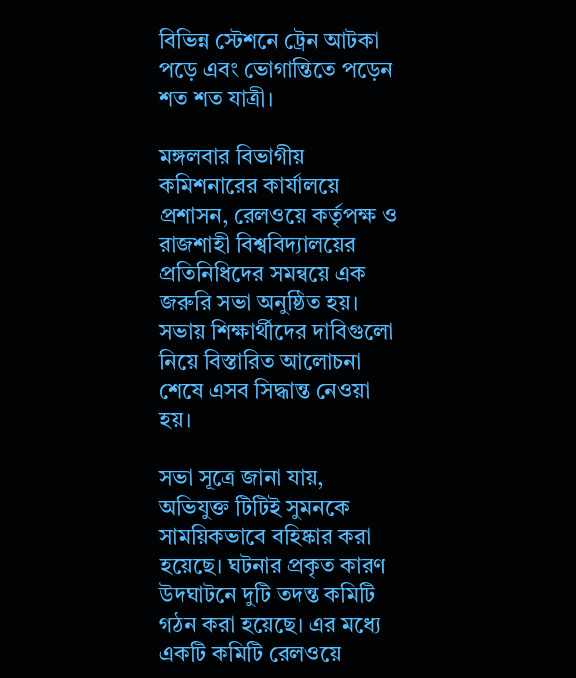বিভিন্ন স্টেশনে ট্রেন আটকা পড়ে এবং ভোগান্তিতে পড়েন শত শত যাত্রী।

মঙ্গলবার বিভাগীয় কমিশনারের কার্যালয়ে প্রশাসন, রেলওয়ে কর্তৃপক্ষ ও রাজশাহী বিশ্ববিদ্যালয়ের প্রতিনিধিদের সমন্বয়ে এক জরুরি সভা অনুষ্ঠিত হয়। সভায় শিক্ষার্থীদের দাবিগুলো নিয়ে বিস্তারিত আলোচনা শেষে এসব সিদ্ধান্ত নেওয়া হয়।

সভা সূত্রে জানা যায়, অভিযুক্ত টিটিই সুমনকে সাময়িকভাবে বহিষ্কার করা হয়েছে। ঘটনার প্রকৃত কারণ উদঘাটনে দুটি তদন্ত কমিটি গঠন করা হয়েছে। এর মধ্যে একটি কমিটি রেলওয়ে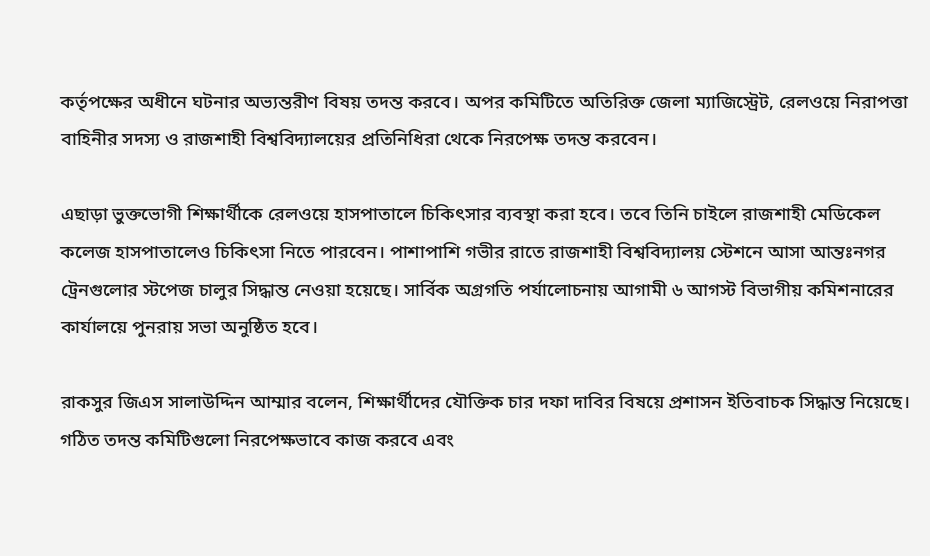কর্তৃপক্ষের অধীনে ঘটনার অভ্যন্তরীণ বিষয় তদন্ত করবে। অপর কমিটিতে অতিরিক্ত জেলা ম্যাজিস্ট্রেট, রেলওয়ে নিরাপত্তা বাহিনীর সদস্য ও রাজশাহী বিশ্ববিদ্যালয়ের প্রতিনিধিরা থেকে নিরপেক্ষ তদন্ত করবেন।

এছাড়া ভুক্তভোগী শিক্ষার্থীকে রেলওয়ে হাসপাতালে চিকিৎসার ব্যবস্থা করা হবে। তবে তিনি চাইলে রাজশাহী মেডিকেল কলেজ হাসপাতালেও চিকিৎসা নিতে পারবেন। পাশাপাশি গভীর রাতে রাজশাহী বিশ্ববিদ্যালয় স্টেশনে আসা আন্তঃনগর ট্রেনগুলোর স্টপেজ চালুর সিদ্ধান্ত নেওয়া হয়েছে। সার্বিক অগ্রগতি পর্যালোচনায় আগামী ৬ আগস্ট বিভাগীয় কমিশনারের কার্যালয়ে পুনরায় সভা অনুষ্ঠিত হবে।

রাকসুর জিএস সালাউদ্দিন আম্মার বলেন, শিক্ষার্থীদের যৌক্তিক চার দফা দাবির বিষয়ে প্রশাসন ইতিবাচক সিদ্ধান্ত নিয়েছে। গঠিত তদন্ত কমিটিগুলো নিরপেক্ষভাবে কাজ করবে এবং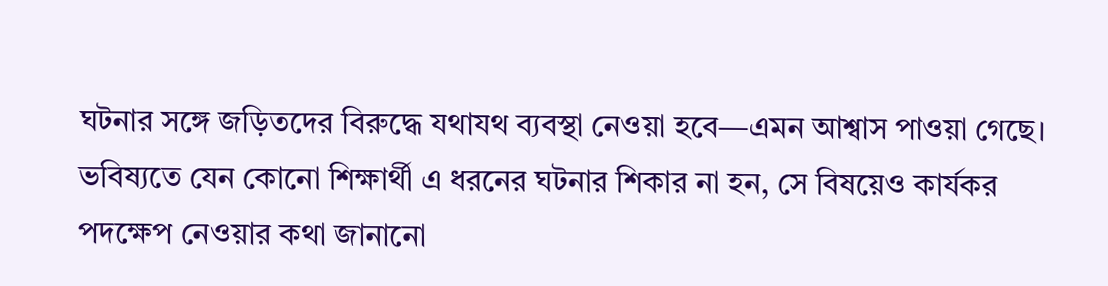ঘটনার সঙ্গে জড়িতদের বিরুদ্ধে যথাযথ ব্যবস্থা নেওয়া হবে—এমন আশ্বাস পাওয়া গেছে। ভবিষ্যতে যেন কোনো শিক্ষার্থী এ ধরনের ঘটনার শিকার না হন, সে বিষয়েও কার্যকর পদক্ষেপ নেওয়ার কথা জানানো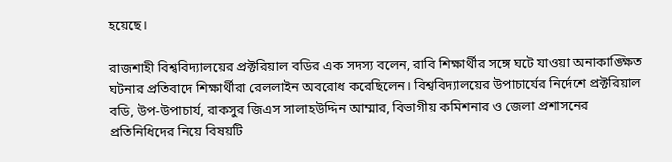হয়েছে।

রাজশাহী বিশ্ববিদ্যালয়ের প্রক্টরিয়াল বডির এক সদস্য বলেন, রাবি শিক্ষার্থীর সঙ্গে ঘটে যাওয়া অনাকাঙ্ক্ষিত ঘটনার প্রতিবাদে শিক্ষার্থীরা রেললাইন অবরোধ করেছিলেন। বিশ্ববিদ্যালয়ের উপাচার্যের নির্দেশে প্রক্টরিয়াল বডি, উপ-উপাচার্য, রাকসুর জিএস সালাহউদ্দিন আম্মার, বিভাগীয় কমিশনার ও জেলা প্রশাসনের প্রতিনিধিদের নিয়ে বিষয়টি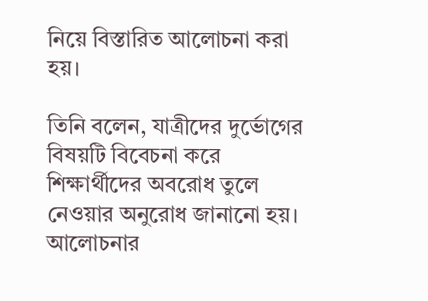নিয়ে বিস্তারিত আলোচনা করা হয়।

তিনি বলেন, যাত্রীদের দুর্ভোগের বিষয়টি বিবেচনা করে শিক্ষার্থীদের অবরোধ তুলে নেওয়ার অনুরোধ জানানো হয়। আলোচনার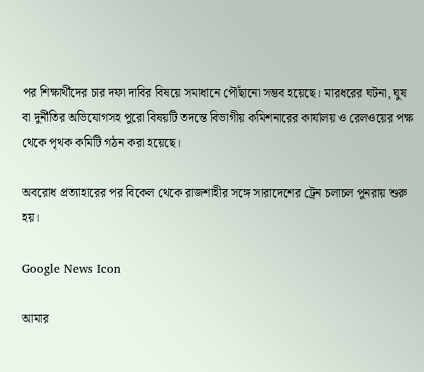পর শিক্ষার্থীদের চার দফা দাবির বিষয়ে সমাধানে পৌঁছানো সম্ভব হয়েছে। মারধরের ঘটনা, ঘুষ বা দুর্নীতির অভিযোগসহ পুরো বিষয়টি তদন্তে বিভাগীয় কমিশনারের কার্যালয় ও রেলওয়ের পক্ষ থেকে পৃথক কমিটি গঠন করা হয়েছে।

অবরোধ প্রত্যাহারের পর বিকেল থেকে রাজশাহীর সঙ্গে সারাদেশের ট্রেন চলাচল পুনরায় শুরু হয়।

Google News Icon

আমার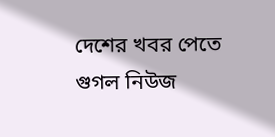দেশের খবর পেতে গুগল নিউজ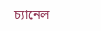চ্যানেল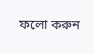ফলো করুন